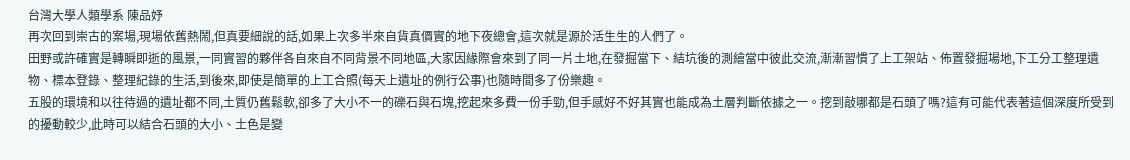台灣大學人類學系 陳品妤
再次回到崇古的案場,現場依舊熱鬧,但真要細說的話,如果上次多半來自貨真價實的地下夜總會,這次就是源於活生生的人們了。
田野或許確實是轉瞬即逝的風景,一同實習的夥伴各自來自不同背景不同地區,大家因緣際會來到了同一片土地,在發掘當下、結坑後的測繪當中彼此交流,漸漸習慣了上工架站、佈置發掘場地,下工分工整理遺物、標本登錄、整理紀錄的生活,到後來,即使是簡單的上工合照(每天上遺址的例行公事)也隨時間多了份樂趣。
五股的環境和以往待過的遺址都不同,土質仍舊鬆軟,卻多了大小不一的礫石與石塊,挖起來多費一份手勁,但手感好不好其實也能成為土層判斷依據之一。挖到敲哪都是石頭了嗎?這有可能代表著這個深度所受到的擾動較少,此時可以結合石頭的大小、土色是變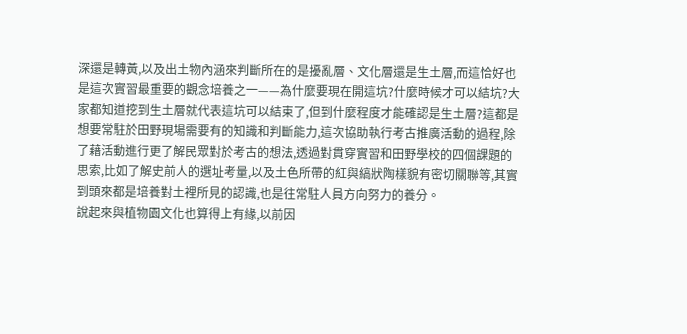深還是轉黃,以及出土物內涵來判斷所在的是擾亂層、文化層還是生土層,而這恰好也是這次實習最重要的觀念培養之一——為什麼要現在開這坑?什麼時候才可以結坑?大家都知道挖到生土層就代表這坑可以結束了,但到什麼程度才能確認是生土層?這都是想要常駐於田野現場需要有的知識和判斷能力,這次協助執行考古推廣活動的過程,除了藉活動進行更了解民眾對於考古的想法,透過對貫穿實習和田野學校的四個課題的思索,比如了解史前人的選址考量,以及土色所帶的紅與縞狀陶樣貌有密切關聯等,其實到頭來都是培養對土裡所見的認識,也是往常駐人員方向努力的養分。
說起來與植物園文化也算得上有緣,以前因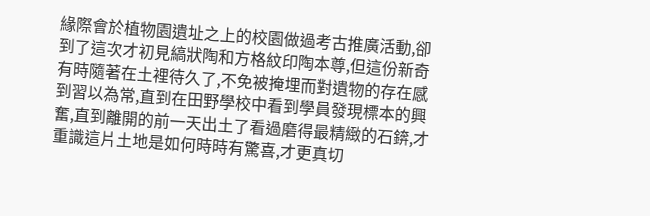緣際會於植物園遺址之上的校園做過考古推廣活動,卻到了這次才初見縞狀陶和方格紋印陶本尊,但這份新奇有時隨著在土裡待久了,不免被掩埋而對遺物的存在感到習以為常,直到在田野學校中看到學員發現標本的興奮,直到離開的前一天出土了看過磨得最精緻的石錛,才重識這片土地是如何時時有驚喜,才更真切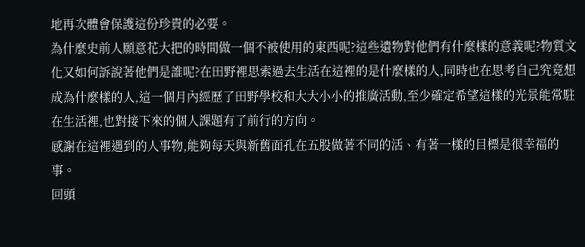地再次體會保護這份珍貴的必要。
為什麼史前人願意花大把的時間做一個不被使用的東西呢?這些遺物對他們有什麼樣的意義呢?物質文化又如何訴說著他們是誰呢?在田野裡思索過去生活在這裡的是什麼樣的人,同時也在思考自己究竟想成為什麼樣的人,這一個月內經歷了田野學校和大大小小的推廣活動,至少確定希望這樣的光景能常駐在生活裡,也對接下來的個人課題有了前行的方向。
感謝在這裡遇到的人事物,能夠每天與新舊面孔在五股做著不同的活、有著一樣的目標是很幸福的事。
回頭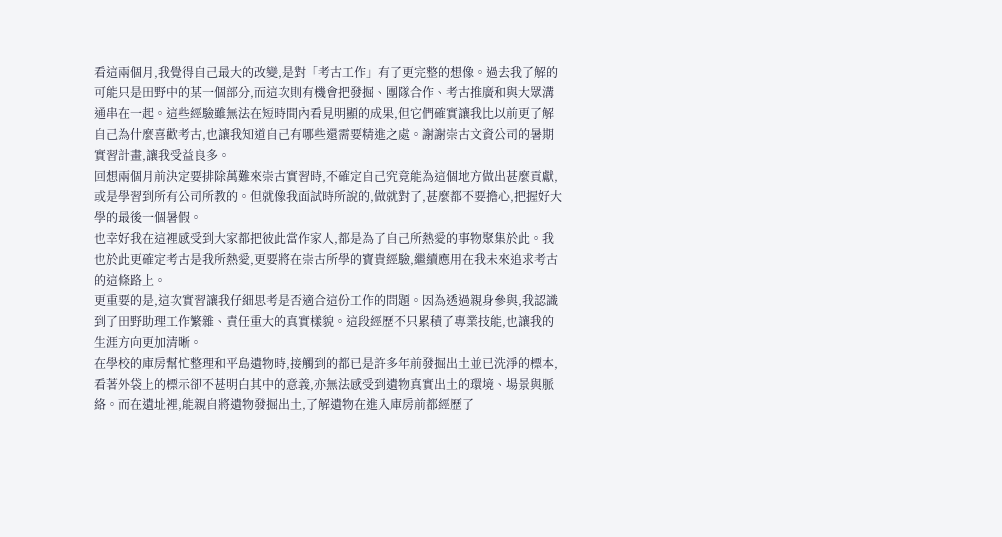看這兩個月,我覺得自己最大的改變,是對「考古工作」有了更完整的想像。過去我了解的可能只是田野中的某一個部分,而這次則有機會把發掘、團隊合作、考古推廣和與大眾溝通串在一起。這些經驗雖無法在短時間內看見明顯的成果,但它們確實讓我比以前更了解自己為什麼喜歡考古,也讓我知道自己有哪些還需要精進之處。謝謝崇古文資公司的暑期實習計畫,讓我受益良多。
回想兩個月前決定要排除萬難來崇古實習時,不確定自己究竟能為這個地方做出甚麼貢獻,或是學習到所有公司所教的。但就像我面試時所說的,做就對了,甚麼都不要擔心,把握好大學的最後一個暑假。
也幸好我在這裡感受到大家都把彼此當作家人,都是為了自己所熱愛的事物聚集於此。我也於此更確定考古是我所熱愛,更要將在崇古所學的寶貴經驗,繼續應用在我未來追求考古的這條路上。
更重要的是,這次實習讓我仔細思考是否適合這份工作的問題。因為透過親身參與,我認識到了田野助理工作繁雜、責任重大的真實樣貌。這段經歷不只累積了專業技能,也讓我的生涯方向更加清晰。
在學校的庫房幫忙整理和平島遺物時,接觸到的都已是許多年前發掘出土並已洗淨的標本,看著外袋上的標示卻不甚明白其中的意義,亦無法感受到遺物真實出土的環境、場景與脈絡。而在遺址裡,能親自將遺物發掘出土,了解遺物在進入庫房前都經歷了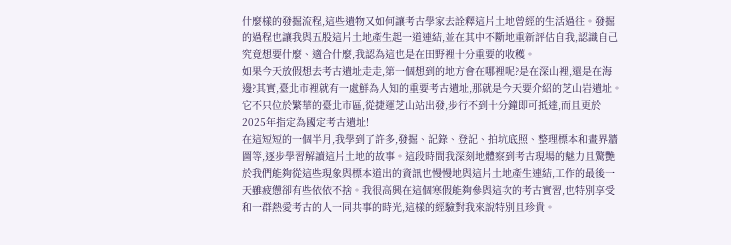什麼樣的發掘流程,這些遺物又如何讓考古學家去詮釋這片土地曾經的生活過往。發掘的過程也讓我與五股這片土地產生起一道連結,並在其中不斷地重新評估自我,認識自己究竟想要什麼、適合什麼,我認為這也是在田野裡十分重要的收穫。
如果今天放假想去考古遺址走走,第一個想到的地方會在哪裡呢?是在深山裡,還是在海邊?其實,臺北市裡就有一處鮮為人知的重要考古遺址,那就是今天要介紹的芝山岩遺址。它不只位於繁華的臺北市區,從捷運芝山站出發,步行不到十分鐘即可抵達,而且更於2025年指定為國定考古遺址!
在這短短的一個半月,我學到了許多,發掘、記錄、登記、拍坑底照、整理標本和畫界牆圖等,逐步學習解讀這片土地的故事。這段時間我深刻地體察到考古現場的魅力且驚艷於我們能夠從這些現象與標本道出的資訊也慢慢地與這片土地產生連結,工作的最後一天雖疲憊卻有些依依不捨。我很高興在這個寒假能夠參與這次的考古實習,也特別享受和一群熱愛考古的人一同共事的時光,這樣的經驗對我來說特別且珍貴。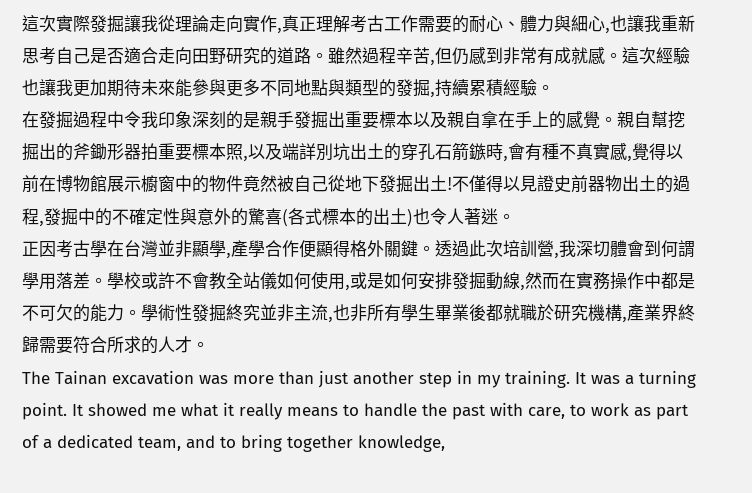這次實際發掘讓我從理論走向實作,真正理解考古工作需要的耐心、體力與細心,也讓我重新思考自己是否適合走向田野研究的道路。雖然過程辛苦,但仍感到非常有成就感。這次經驗也讓我更加期待未來能參與更多不同地點與類型的發掘,持續累積經驗。
在發掘過程中令我印象深刻的是親手發掘出重要標本以及親自拿在手上的感覺。親自幫挖掘出的斧鋤形器拍重要標本照,以及端詳別坑出土的穿孔石箭鏃時,會有種不真實感,覺得以前在博物館展示櫥窗中的物件竟然被自己從地下發掘出土!不僅得以見證史前器物出土的過程,發掘中的不確定性與意外的驚喜(各式標本的出土)也令人著迷。
正因考古學在台灣並非顯學,產學合作便顯得格外關鍵。透過此次培訓營,我深切體會到何謂學用落差。學校或許不會教全站儀如何使用,或是如何安排發掘動線,然而在實務操作中都是不可欠的能力。學術性發掘終究並非主流,也非所有學生畢業後都就職於研究機構,產業界終歸需要符合所求的人才。
The Tainan excavation was more than just another step in my training. It was a turning point. It showed me what it really means to handle the past with care, to work as part of a dedicated team, and to bring together knowledge,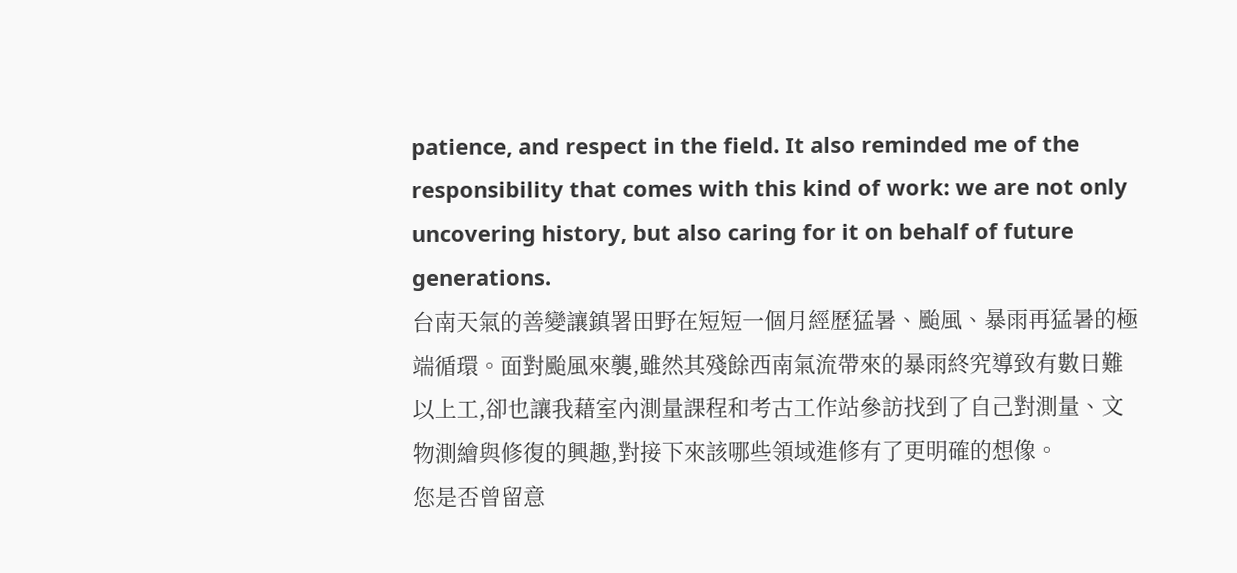patience, and respect in the field. It also reminded me of the responsibility that comes with this kind of work: we are not only uncovering history, but also caring for it on behalf of future generations.
台南天氣的善變讓鎮署田野在短短一個月經歷猛暑、颱風、暴雨再猛暑的極端循環。面對颱風來襲,雖然其殘餘西南氣流帶來的暴雨終究導致有數日難以上工,卻也讓我藉室內測量課程和考古工作站參訪找到了自己對測量、文物測繪與修復的興趣,對接下來該哪些領域進修有了更明確的想像。
您是否曾留意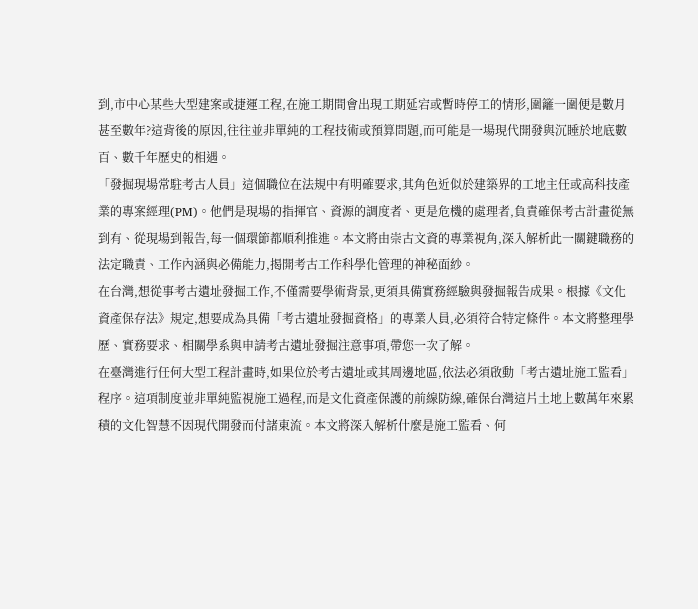到,市中心某些大型建案或捷運工程,在施工期間會出現工期延宕或暫時停工的情形,圍籬一圍便是數月甚至數年?這背後的原因,往往並非單純的工程技術或預算問題,而可能是一場現代開發與沉睡於地底數百、數千年歷史的相遇。
「發掘現場常駐考古人員」這個職位在法規中有明確要求,其角色近似於建築界的工地主任或高科技產業的專案經理(PM)。他們是現場的指揮官、資源的調度者、更是危機的處理者,負責確保考古計畫從無到有、從現場到報告,每一個環節都順利推進。本文將由崇古文資的專業視角,深入解析此一關鍵職務的法定職責、工作內涵與必備能力,揭開考古工作科學化管理的神秘面紗。
在台灣,想從事考古遺址發掘工作,不僅需要學術背景,更須具備實務經驗與發掘報告成果。根據《文化資產保存法》規定,想要成為具備「考古遺址發掘資格」的專業人員,必須符合特定條件。本文將整理學歷、實務要求、相關學系與申請考古遺址發掘注意事項,帶您一次了解。
在臺灣進行任何大型工程計畫時,如果位於考古遺址或其周邊地區,依法必須啟動「考古遺址施工監看」程序。這項制度並非單純監視施工過程,而是文化資產保護的前線防線,確保台灣這片土地上數萬年來累積的文化智慧不因現代開發而付諸東流。本文將深入解析什麼是施工監看、何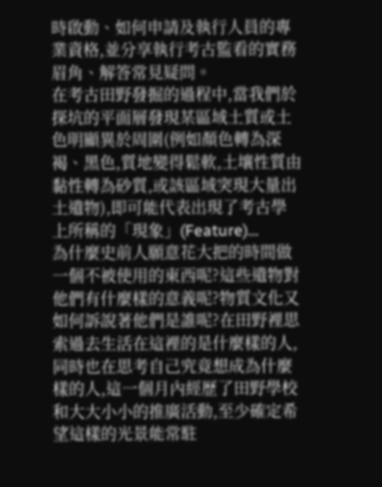時啟動、如何申請及執行人員的專業資格,並分享執行考古監看的實務眉角、解答常見疑問。
在考古田野發掘的過程中,當我們於探坑的平面層發現某區域土質或土色明顯異於周圍(例如顏色轉為深褐、黑色,質地變得鬆軟,土壤性質由黏性轉為砂質,或該區域突現大量出土遺物),即可能代表出現了考古學上所稱的「現象」(Feature)…
為什麼史前人願意花大把的時間做一個不被使用的東西呢?這些遺物對他們有什麼樣的意義呢?物質文化又如何訴說著他們是誰呢?在田野裡思索過去生活在這裡的是什麼樣的人,同時也在思考自己究竟想成為什麼樣的人,這一個月內經歷了田野學校和大大小小的推廣活動,至少確定希望這樣的光景能常駐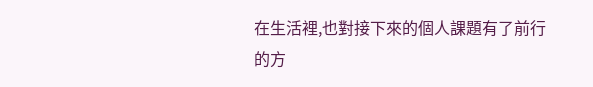在生活裡,也對接下來的個人課題有了前行的方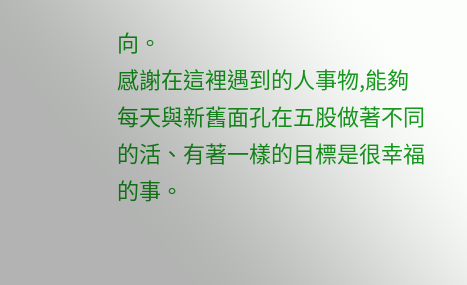向。
感謝在這裡遇到的人事物,能夠每天與新舊面孔在五股做著不同的活、有著一樣的目標是很幸福的事。